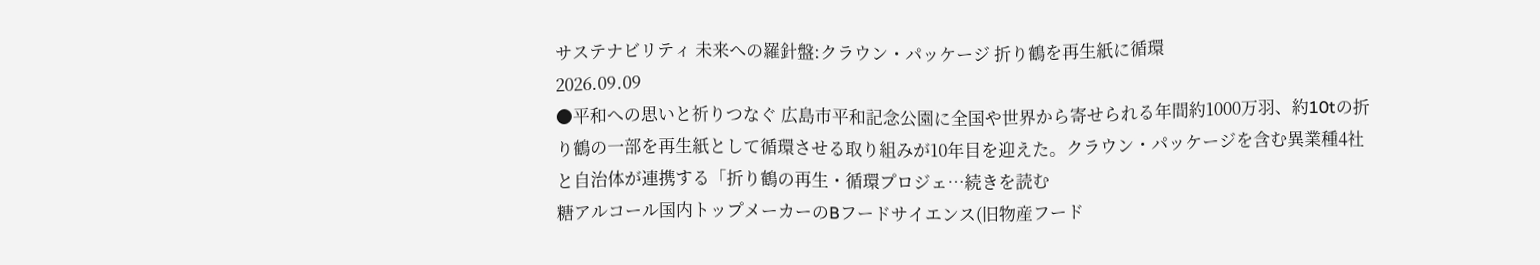サステナビリティ 未来への羅針盤:クラウン・パッケージ 折り鶴を再生紙に循環
2026.09.09
●平和への思いと祈りつなぐ 広島市平和記念公園に全国や世界から寄せられる年間約1000万羽、約10tの折り鶴の一部を再生紙として循環させる取り組みが10年目を迎えた。クラウン・パッケージを含む異業種4社と自治体が連携する「折り鶴の再生・循環プロジェ…続きを読む
糖アルコール国内トップメーカーのBフードサイエンス(旧物産フード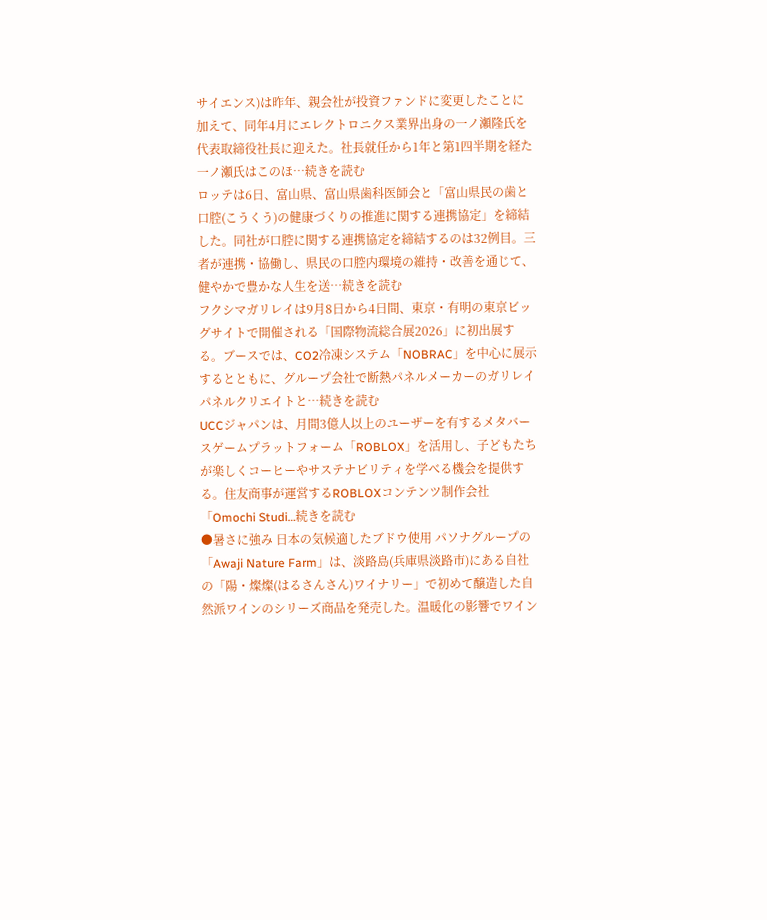サイエンス)は昨年、親会社が投資ファンドに変更したことに加えて、同年4月にエレクトロニクス業界出身の一ノ瀬隆氏を代表取締役社長に迎えた。社長就任から1年と第1四半期を経た一ノ瀬氏はこのほ…続きを読む
ロッテは6日、富山県、富山県歯科医師会と「富山県民の歯と口腔(こうくう)の健康づくりの推進に関する連携協定」を締結した。同社が口腔に関する連携協定を締結するのは32例目。三者が連携・協働し、県民の口腔内環境の維持・改善を通じて、健やかで豊かな人生を送…続きを読む
フクシマガリレイは9月8日から4日間、東京・有明の東京ビッグサイトで開催される「国際物流総合展2026」に初出展する。ブースでは、CO2冷凍システム「NOBRAC」を中心に展示するとともに、グループ会社で断熱パネルメーカーのガリレイパネルクリエイトと…続きを読む
UCCジャパンは、月間3億人以上のユーザーを有するメタバースゲームプラットフォーム「ROBLOX」を活用し、子どもたちが楽しくコーヒーやサステナビリティを学べる機会を提供する。住友商事が運営するROBLOXコンテンツ制作会社「Omochi Studi…続きを読む
●暑さに強み 日本の気候適したブドウ使用 パソナグループの「Awaji Nature Farm」は、淡路島(兵庫県淡路市)にある自社の「陽・燦燦(はるさんさん)ワイナリー」で初めて醸造した自然派ワインのシリーズ商品を発売した。温暖化の影響でワイン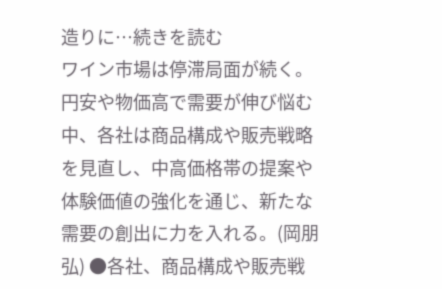造りに…続きを読む
ワイン市場は停滞局面が続く。円安や物価高で需要が伸び悩む中、各社は商品構成や販売戦略を見直し、中高価格帯の提案や体験価値の強化を通じ、新たな需要の創出に力を入れる。(岡朋弘) ●各社、商品構成や販売戦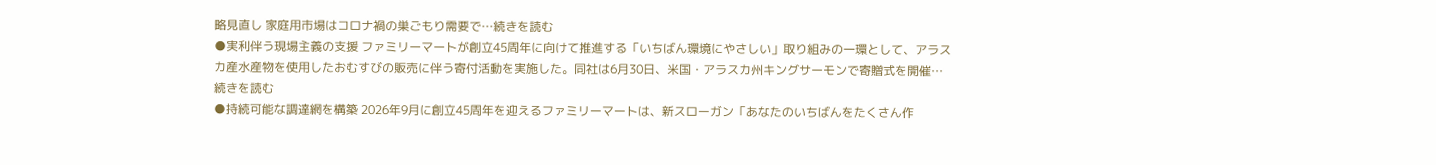略見直し 家庭用市場はコロナ禍の巣ごもり需要で…続きを読む
●実利伴う現場主義の支援 ファミリーマートが創立45周年に向けて推進する「いちばん環境にやさしい」取り組みの一環として、アラスカ産水産物を使用したおむすびの販売に伴う寄付活動を実施した。同社は6月30日、米国・アラスカ州キングサーモンで寄贈式を開催…続きを読む
●持続可能な調達網を構築 2026年9月に創立45周年を迎えるファミリーマートは、新スローガン「あなたのいちばんをたくさん作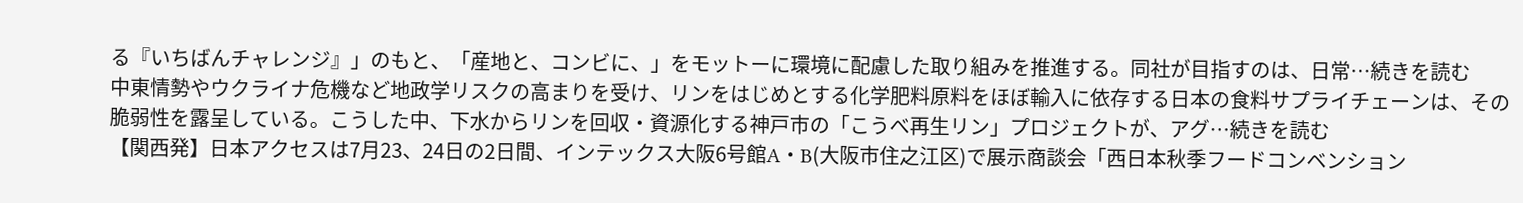る『いちばんチャレンジ』」のもと、「産地と、コンビに、」をモットーに環境に配慮した取り組みを推進する。同社が目指すのは、日常…続きを読む
中東情勢やウクライナ危機など地政学リスクの高まりを受け、リンをはじめとする化学肥料原料をほぼ輸入に依存する日本の食料サプライチェーンは、その脆弱性を露呈している。こうした中、下水からリンを回収・資源化する神戸市の「こうべ再生リン」プロジェクトが、アグ…続きを読む
【関西発】日本アクセスは7月23、24日の2日間、インテックス大阪6号館A・B(大阪市住之江区)で展示商談会「西日本秋季フードコンベンション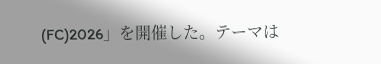(FC)2026」を開催した。テーマは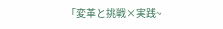「変革と挑戦×実践~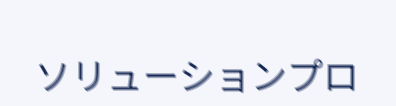ソリューションプロ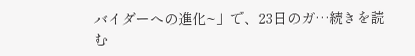バイダーへの進化~」で、23日のガ…続きを読む